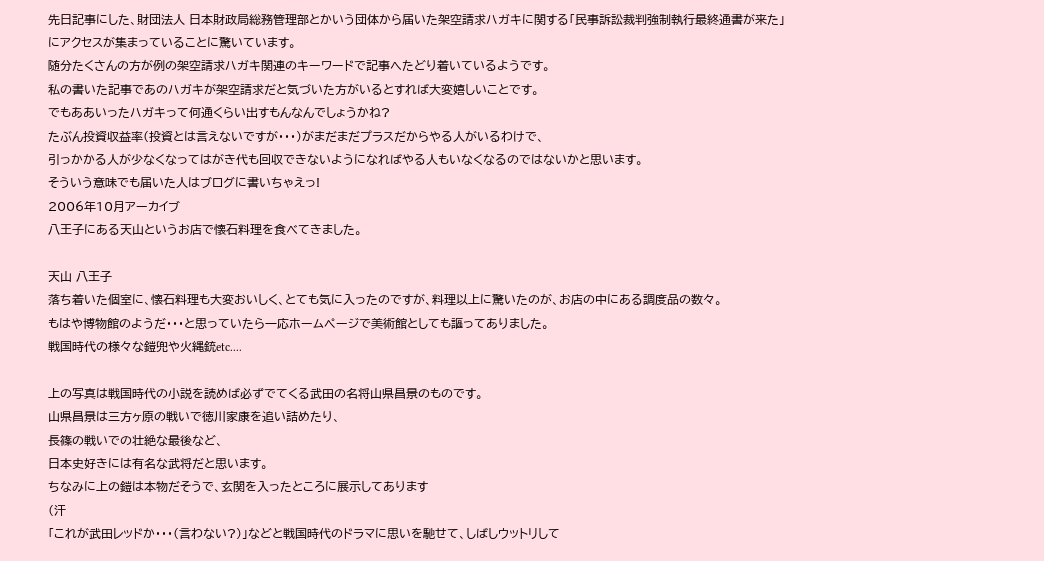先日記事にした、財団法人 日本財政局総務管理部とかいう団体から届いた架空請求ハガキに関する「民事訴訟裁判強制執行最終通書が来た」
にアクセスが集まっていることに驚いています。
随分たくさんの方が例の架空請求ハガキ関連のキーワードで記事へたどり着いているようです。
私の書いた記事であのハガキが架空請求だと気づいた方がいるとすれば大変嬉しいことです。
でもああいったハガキって何通くらい出すもんなんでしょうかね?
たぶん投資収益率(投資とは言えないですが・・・)がまだまだプラスだからやる人がいるわけで、
引っかかる人が少なくなってはがき代も回収できないようになればやる人もいなくなるのではないかと思います。
そういう意味でも届いた人はブログに書いちゃえっ!
2006年10月アーカイブ
八王子にある天山というお店で懐石料理を食べてきました。

天山 八王子
落ち着いた個室に、懐石料理も大変おいしく、とても気に入ったのですが、料理以上に驚いたのが、お店の中にある調度品の数々。
もはや博物館のようだ・・・と思っていたら一応ホームページで美術館としても謳ってありました。
戦国時代の様々な鎧兜や火縄銃etc....

上の写真は戦国時代の小説を読めば必ずでてくる武田の名将山県昌景のものです。
山県昌景は三方ヶ原の戦いで徳川家康を追い詰めたり、
長篠の戦いでの壮絶な最後など、
日本史好きには有名な武将だと思います。
ちなみに上の鎧は本物だそうで、玄関を入ったところに展示してあります
(汗
「これが武田レッドか・・・(言わない?)」などと戦国時代のドラマに思いを馳せて、しばしウットリして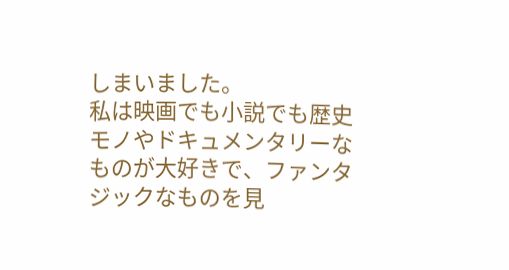しまいました。
私は映画でも小説でも歴史モノやドキュメンタリーなものが大好きで、ファンタジックなものを見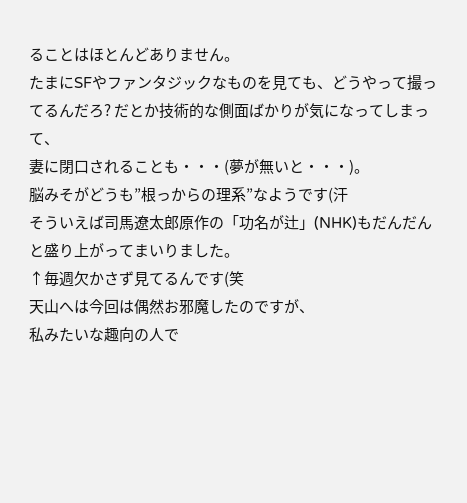ることはほとんどありません。
たまにSFやファンタジックなものを見ても、どうやって撮ってるんだろ? だとか技術的な側面ばかりが気になってしまって、
妻に閉口されることも・・・(夢が無いと・・・)。
脳みそがどうも”根っからの理系”なようです(汗
そういえば司馬遼太郎原作の「功名が辻」(NHK)もだんだんと盛り上がってまいりました。
↑毎週欠かさず見てるんです(笑
天山へは今回は偶然お邪魔したのですが、
私みたいな趣向の人で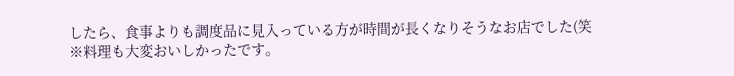したら、食事よりも調度品に見入っている方が時間が長くなりそうなお店でした(笑
※料理も大変おいしかったです。